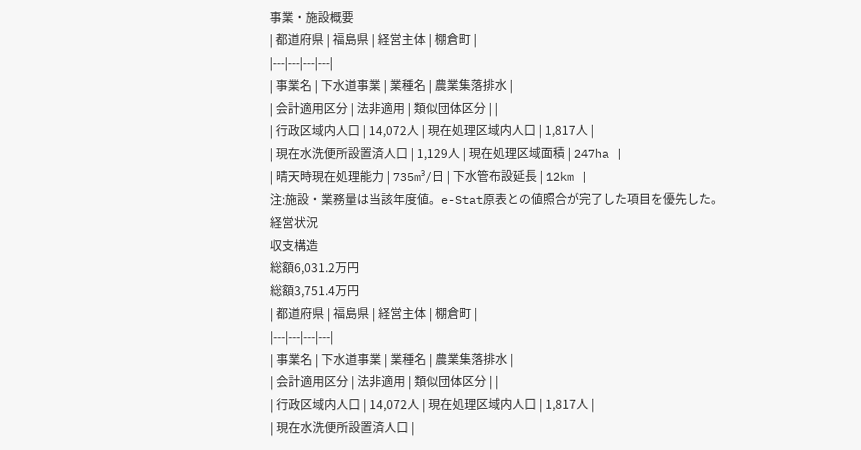事業・施設概要
| 都道府県 | 福島県 | 経営主体 | 棚倉町 |
|---|---|---|---|
| 事業名 | 下水道事業 | 業種名 | 農業集落排水 |
| 会計適用区分 | 法非適用 | 類似団体区分 | |
| 行政区域内人口 | 14,072人 | 現在処理区域内人口 | 1,817人 |
| 現在水洗便所設置済人口 | 1,129人 | 現在処理区域面積 | 247ha |
| 晴天時現在処理能力 | 735m³/日 | 下水管布設延長 | 12km |
注:施設・業務量は当該年度値。e-Stat原表との値照合が完了した項目を優先した。
経営状況
収支構造
総額6,031.2万円
総額3,751.4万円
| 都道府県 | 福島県 | 経営主体 | 棚倉町 |
|---|---|---|---|
| 事業名 | 下水道事業 | 業種名 | 農業集落排水 |
| 会計適用区分 | 法非適用 | 類似団体区分 | |
| 行政区域内人口 | 14,072人 | 現在処理区域内人口 | 1,817人 |
| 現在水洗便所設置済人口 |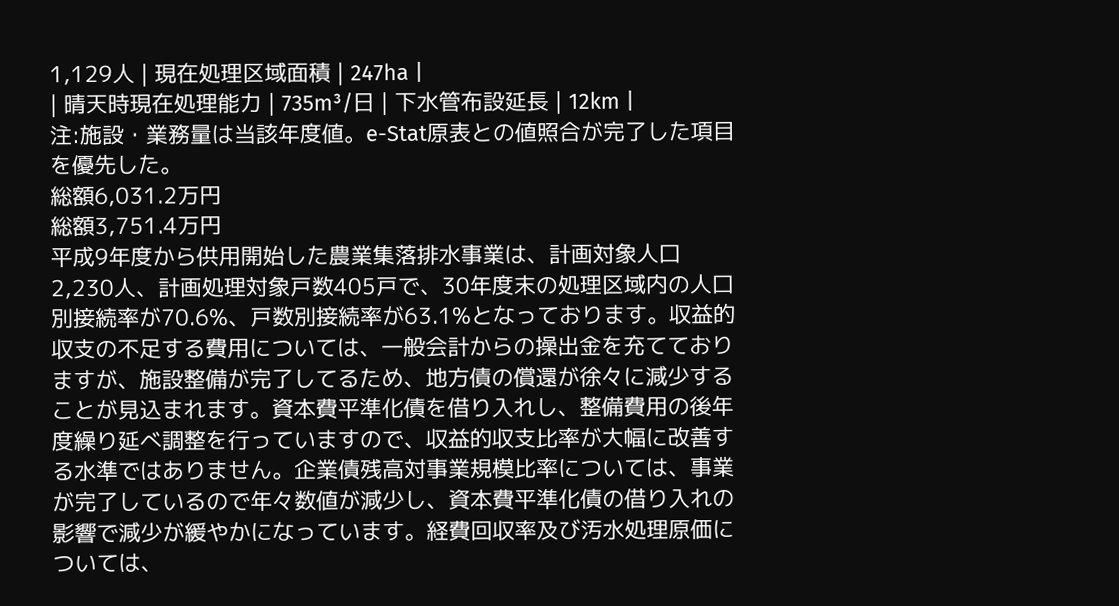1,129人 | 現在処理区域面積 | 247ha |
| 晴天時現在処理能力 | 735m³/日 | 下水管布設延長 | 12km |
注:施設・業務量は当該年度値。e-Stat原表との値照合が完了した項目を優先した。
総額6,031.2万円
総額3,751.4万円
平成9年度から供用開始した農業集落排水事業は、計画対象人口2,230人、計画処理対象戸数405戸で、30年度末の処理区域内の人口別接続率が70.6%、戸数別接続率が63.1%となっております。収益的収支の不足する費用については、一般会計からの操出金を充てておりますが、施設整備が完了してるため、地方債の償還が徐々に減少することが見込まれます。資本費平準化債を借り入れし、整備費用の後年度繰り延べ調整を行っていますので、収益的収支比率が大幅に改善する水準ではありません。企業債残高対事業規模比率については、事業が完了しているので年々数値が減少し、資本費平準化債の借り入れの影響で減少が緩やかになっています。経費回収率及び汚水処理原価については、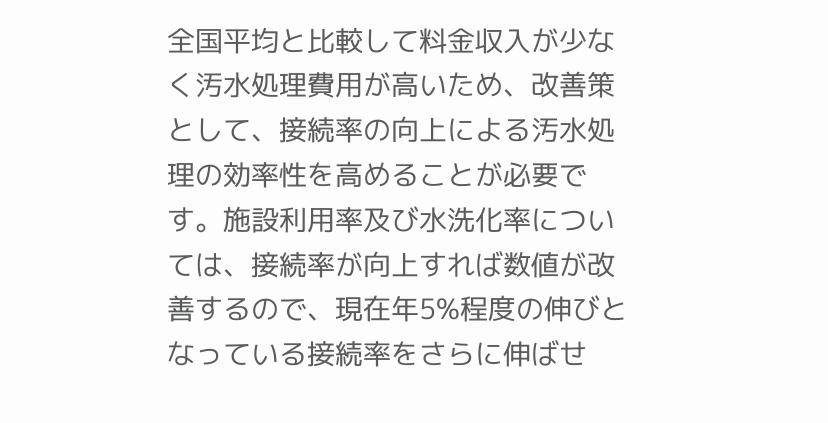全国平均と比較して料金収入が少なく汚水処理費用が高いため、改善策として、接続率の向上による汚水処理の効率性を高めることが必要です。施設利用率及び水洗化率については、接続率が向上すれば数値が改善するので、現在年5%程度の伸びとなっている接続率をさらに伸ばせ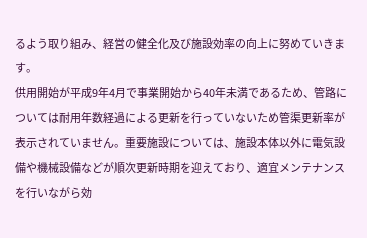るよう取り組み、経営の健全化及び施設効率の向上に努めていきます。
供用開始が平成9年4月で事業開始から40年未満であるため、管路については耐用年数経過による更新を行っていないため管渠更新率が表示されていません。重要施設については、施設本体以外に電気設備や機械設備などが順次更新時期を迎えており、適宜メンテナンスを行いながら効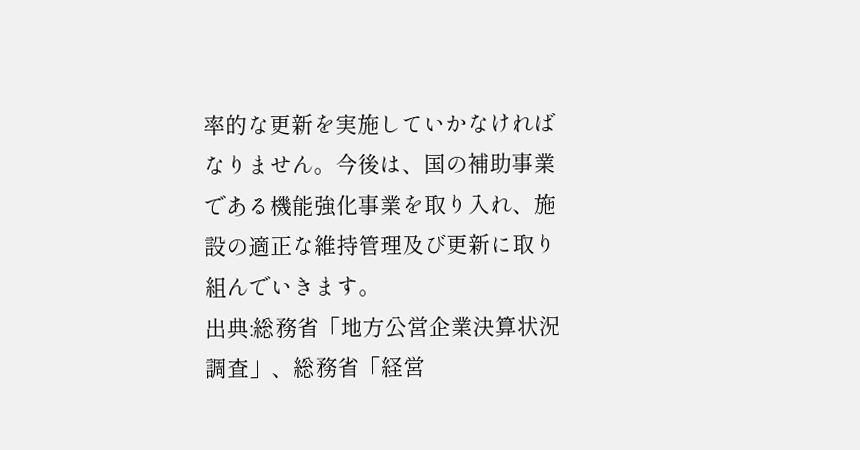率的な更新を実施していかなければなりません。今後は、国の補助事業である機能強化事業を取り入れ、施設の適正な維持管理及び更新に取り組んでいきます。
出典:総務省「地方公営企業決算状況調査」、総務省「経営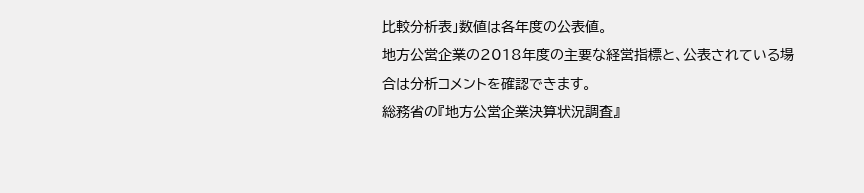比較分析表」数値は各年度の公表値。
地方公営企業の2018年度の主要な経営指標と、公表されている場合は分析コメントを確認できます。
総務省の『地方公営企業決算状況調査』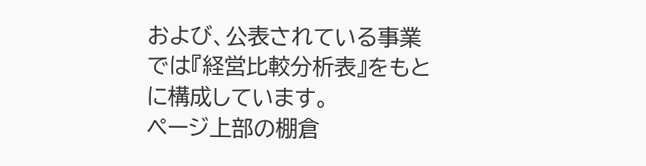および、公表されている事業では『経営比較分析表』をもとに構成しています。
ページ上部の棚倉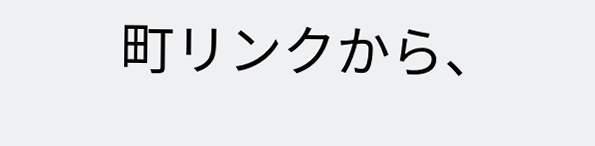町リンクから、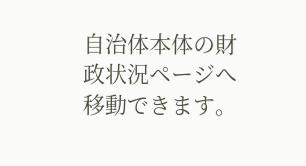自治体本体の財政状況ページへ移動できます。